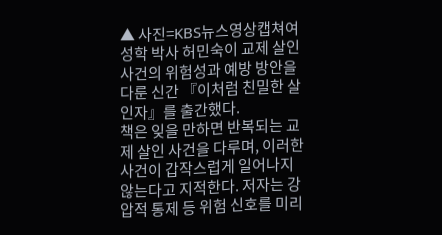▲ 사진=KBS뉴스영상캡쳐여성학 박사 허민숙이 교제 살인 사건의 위험성과 예방 방안을 다룬 신간 『이처럼 친밀한 살인자』를 출간했다.
책은 잊을 만하면 반복되는 교제 살인 사건을 다루며, 이러한 사건이 갑작스럽게 일어나지 않는다고 지적한다. 저자는 강압적 통제 등 위험 신호를 미리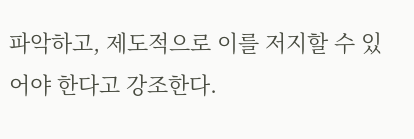파악하고, 제도적으로 이를 저지할 수 있어야 한다고 강조한다.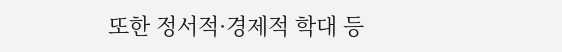또한 정서적·경제적 학대 등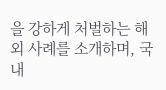을 강하게 처벌하는 해외 사례를 소개하며, 국내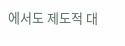에서도 제도적 대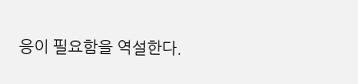응이 필요함을 역설한다.